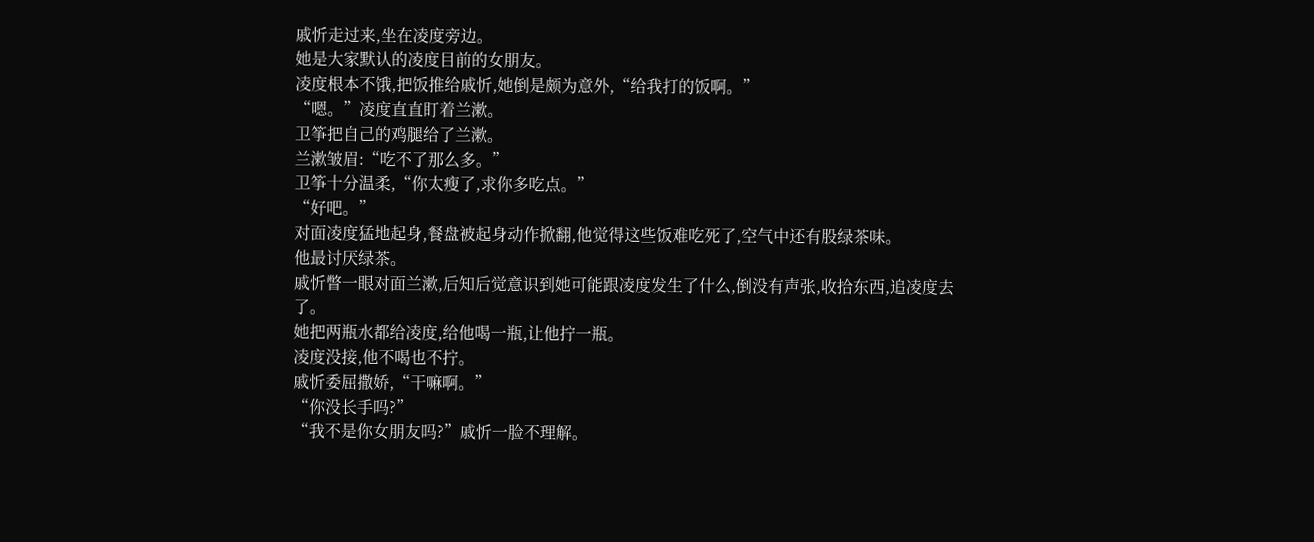戚忻走过来,坐在凌度旁边。
她是大家默认的凌度目前的女朋友。
凌度根本不饿,把饭推给戚忻,她倒是颇为意外,“给我打的饭啊。”
“嗯。”凌度直直盯着兰漱。
卫筝把自己的鸡腿给了兰漱。
兰漱皱眉:“吃不了那么多。”
卫筝十分温柔,“你太瘦了,求你多吃点。”
“好吧。”
对面凌度猛地起身,餐盘被起身动作掀翻,他觉得这些饭难吃死了,空气中还有股绿茶味。
他最讨厌绿茶。
戚忻瞥一眼对面兰漱,后知后觉意识到她可能跟凌度发生了什么,倒没有声张,收拾东西,追凌度去了。
她把两瓶水都给凌度,给他喝一瓶,让他拧一瓶。
凌度没接,他不喝也不拧。
戚忻委屈撒娇,“干嘛啊。”
“你没长手吗?”
“我不是你女朋友吗?”戚忻一脸不理解。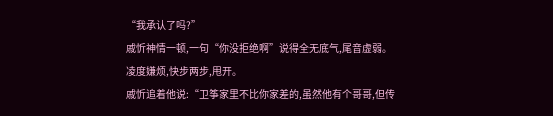“我承认了吗?”
戚忻神情一顿,一句“你没拒绝啊”说得全无底气,尾音虚弱。
凌度嫌烦,快步两步,甩开。
戚忻追着他说:“卫筝家里不比你家差的,虽然他有个哥哥,但传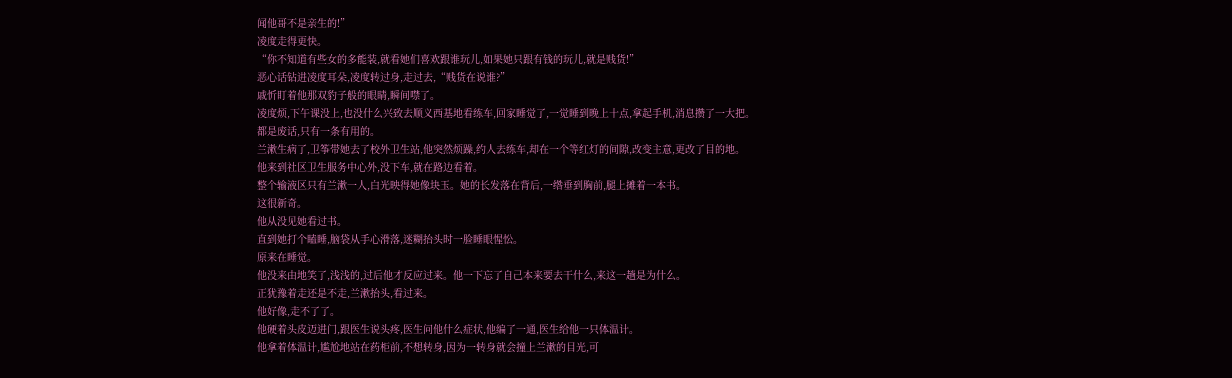闻他哥不是亲生的!”
凌度走得更快。
“你不知道有些女的多能装,就看她们喜欢跟谁玩儿,如果她只跟有钱的玩儿,就是贱货!”
恶心话钻进凌度耳朵,凌度转过身,走过去,“贱货在说谁?”
戚忻盯着他那双豹子般的眼睛,瞬间噤了。
凌度烦,下午课没上,也没什么兴致去顺义西基地看练车,回家睡觉了,一觉睡到晚上十点,拿起手机,消息攒了一大把。
都是废话,只有一条有用的。
兰漱生病了,卫筝带她去了校外卫生站,他突然烦躁,约人去练车,却在一个等红灯的间隙,改变主意,更改了目的地。
他来到社区卫生服务中心外,没下车,就在路边看着。
整个输液区只有兰漱一人,白光映得她像块玉。她的长发落在背后,一绺垂到胸前,腿上摊着一本书。
这很新奇。
他从没见她看过书。
直到她打个瞌睡,脑袋从手心滑落,迷糊抬头时一脸睡眼惺忪。
原来在睡觉。
他没来由地笑了,浅浅的,过后他才反应过来。他一下忘了自己本来要去干什么,来这一趟是为什么。
正犹豫着走还是不走,兰漱抬头,看过来。
他好像,走不了了。
他硬着头皮迈进门,跟医生说头疼,医生问他什么症状,他编了一通,医生给他一只体温计。
他拿着体温计,尴尬地站在药柜前,不想转身,因为一转身就会撞上兰漱的目光,可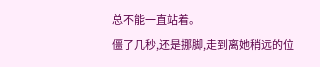总不能一直站着。
僵了几秒,还是挪脚,走到离她稍远的位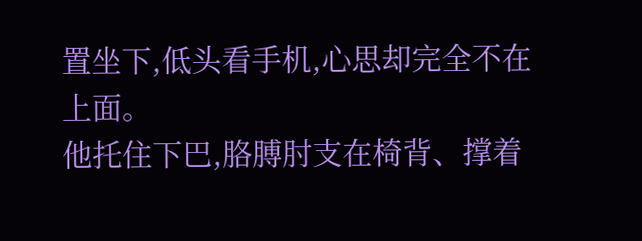置坐下,低头看手机,心思却完全不在上面。
他托住下巴,胳膊肘支在椅背、撑着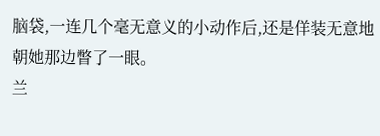脑袋,一连几个毫无意义的小动作后,还是佯装无意地朝她那边瞥了一眼。
兰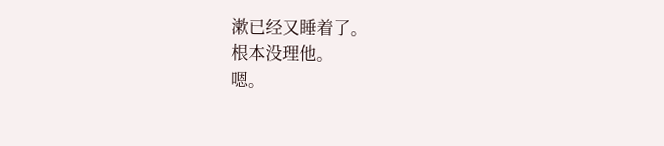漱已经又睡着了。
根本没理他。
嗯。